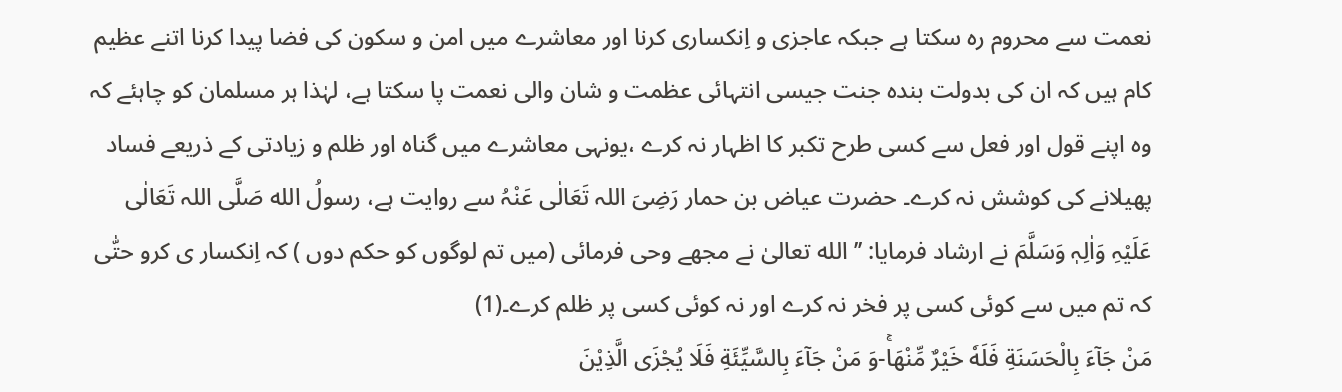نعمت سے محروم رہ سکتا ہے جبکہ عاجزی و اِنکساری کرنا اور معاشرے میں امن و سکون کی فضا پیدا کرنا اتنے عظیم کام ہیں کہ ان کی بدولت بندہ جنت جیسی انتہائی عظمت و شان والی نعمت پا سکتا ہے، لہٰذا ہر مسلمان کو چاہئے کہ وہ اپنے قول اور فعل سے کسی طرح تکبر کا اظہار نہ کرے ،یونہی معاشرے میں گناہ اور ظلم و زیادتی کے ذریعے فساد پھیلانے کی کوشش نہ کرے۔ حضرت عیاض بن حمار رَضِیَ اللہ تَعَالٰی عَنْہُ سے روایت ہے، رسولُ الله صَلَّی اللہ تَعَالٰی عَلَیْہِ وَاٰلِہٖ وَسَلَّمَ نے ارشاد فرمایا: ’’ الله تعالیٰ نے مجھے وحی فرمائی (میں تم لوگوں کو حکم دوں ) کہ اِنکسار ی کرو حتّٰی کہ تم میں سے کوئی کسی پر فخر نہ کرے اور نہ کوئی کسی پر ظلم کرے۔(1)
مَنْ جَآءَ بِالْحَسَنَةِ فَلَهٗ خَیْرٌ مِّنْهَاۚ-وَ مَنْ جَآءَ بِالسَّیِّئَةِ فَلَا یُجْزَى الَّذِیْنَ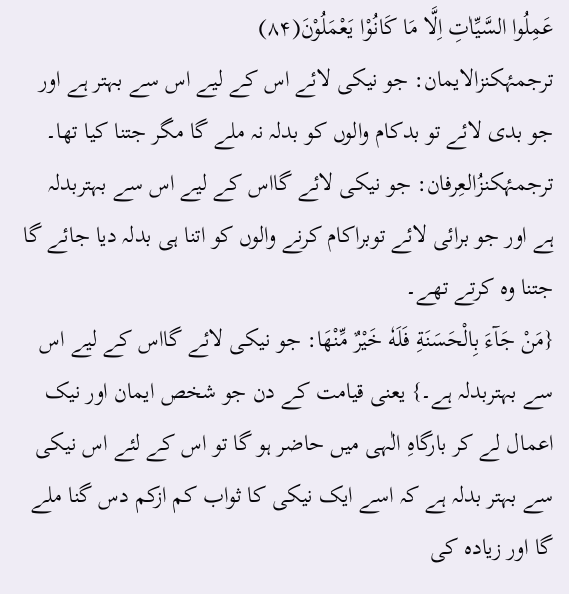عَمِلُوا السَّیِّاٰتِ اِلَّا مَا كَانُوْا یَعْمَلُوْنَ(۸۴)
ترجمۂکنزالایمان: جو نیکی لائے اس کے لیے اس سے بہتر ہے اور جو بدی لائے تو بدکام والوں کو بدلہ نہ ملے گا مگر جتنا کیا تھا۔
ترجمۂکنزُالعِرفان: جو نیکی لائے گااس کے لیے اس سے بہتربدلہ ہے اور جو برائی لائے توبراکام کرنے والوں کو اتنا ہی بدلہ دیا جائے گا جتنا وہ کرتے تھے۔
{مَنْ جَآءَ بِالْحَسَنَةِ فَلَهٗ خَیْرٌ مِّنْهَا: جو نیکی لائے گااس کے لیے اس سے بہتربدلہ ہے۔} یعنی قیامت کے دن جو شخص ایمان اور نیک اعمال لے کر بارگاہِ الٰہی میں حاضر ہو گا تو اس کے لئے اس نیکی سے بہتر بدلہ ہے کہ اسے ایک نیکی کا ثواب کم ازکم دس گنا ملے گا اور زیادہ کی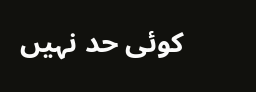کوئی حد نہیں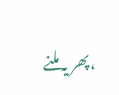،پھر یہ ملنے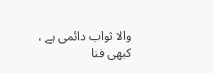والا ثواب دائمی ہے ، کبھی فنا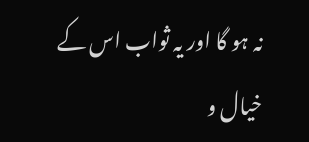نہ ہو گا اور یہ ثواب اس کے خیال و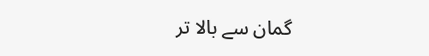گمان سے بالا تر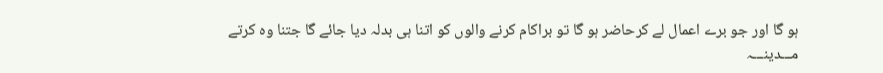ہو گا اور جو برے اعمال لے کرحاضر ہو گا تو براکام کرنے والوں کو اتنا ہی بدلہ دیا جائے گا جتنا وہ کرتے
مـــدینـــہ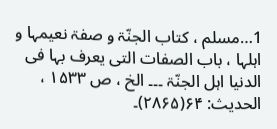1…مسلم ، کتاب الجنّۃ و صفۃ نعیمہا و اہلہا ، باب الصفات التی یعرف بہا فی الدنیا اہل الجنّۃ ۔۔۔ الخ ، ص ۱۵۳۳ ، الحدیث: ۶۴(۲۸۶۵)۔